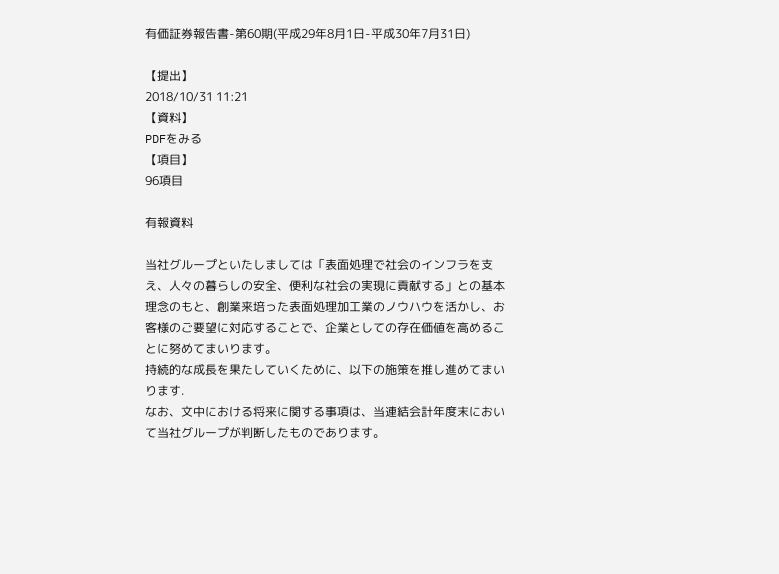有価証券報告書-第60期(平成29年8月1日-平成30年7月31日)

【提出】
2018/10/31 11:21
【資料】
PDFをみる
【項目】
96項目

有報資料

当社グループといたしましては「表面処理で社会のインフラを支え、人々の暮らしの安全、便利な社会の実現に貢献する」との基本理念のもと、創業来培った表面処理加工業のノウハウを活かし、お客様のご要望に対応することで、企業としての存在価値を高めることに努めてまいります。
持続的な成長を果たしていくために、以下の施策を推し進めてまいります.
なお、文中における将来に関する事項は、当連結会計年度末において当社グループが判断したものであります。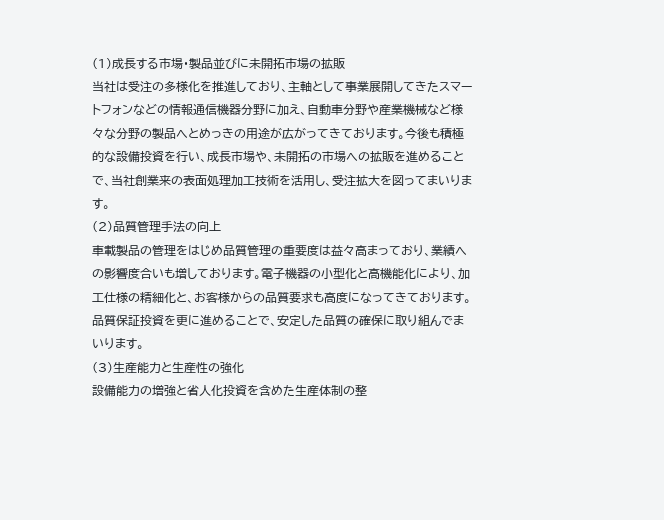(1)成長する市場・製品並びに未開拓市場の拡販
当社は受注の多様化を推進しており、主軸として事業展開してきたスマートフォンなどの情報通信機器分野に加え、自動車分野や産業機械など様々な分野の製品へとめっきの用途が広がってきております。今後も積極的な設備投資を行い、成長市場や、未開拓の市場への拡販を進めることで、当社創業来の表面処理加工技術を活用し、受注拡大を図ってまいります。
(2)品質管理手法の向上
車載製品の管理をはじめ品質管理の重要度は益々高まっており、業績への影響度合いも増しております。電子機器の小型化と高機能化により、加工仕様の精細化と、お客様からの品質要求も高度になってきております。品質保証投資を更に進めることで、安定した品質の確保に取り組んでまいります。
(3)生産能力と生産性の強化
設備能力の増強と省人化投資を含めた生産体制の整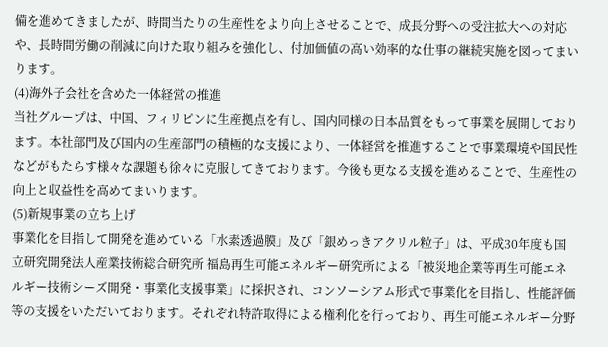備を進めてきましたが、時間当たりの生産性をより向上させることで、成長分野への受注拡大への対応や、長時間労働の削減に向けた取り組みを強化し、付加価値の高い効率的な仕事の継続実施を図ってまいります。
(4)海外子会社を含めた一体経営の推進
当社グループは、中国、フィリピンに生産拠点を有し、国内同様の日本品質をもって事業を展開しております。本社部門及び国内の生産部門の積極的な支援により、一体経営を推進することで事業環境や国民性などがもたらす様々な課題も徐々に克服してきております。今後も更なる支援を進めることで、生産性の向上と収益性を高めてまいります。
(5)新規事業の立ち上げ
事業化を目指して開発を進めている「水素透過膜」及び「銀めっきアクリル粒子」は、平成30年度も国立研究開発法人産業技術総合研究所 福島再生可能エネルギー研究所による「被災地企業等再生可能エネルギー技術シーズ開発・事業化支援事業」に採択され、コンソーシアム形式で事業化を目指し、性能評価等の支援をいただいております。それぞれ特許取得による権利化を行っており、再生可能エネルギー分野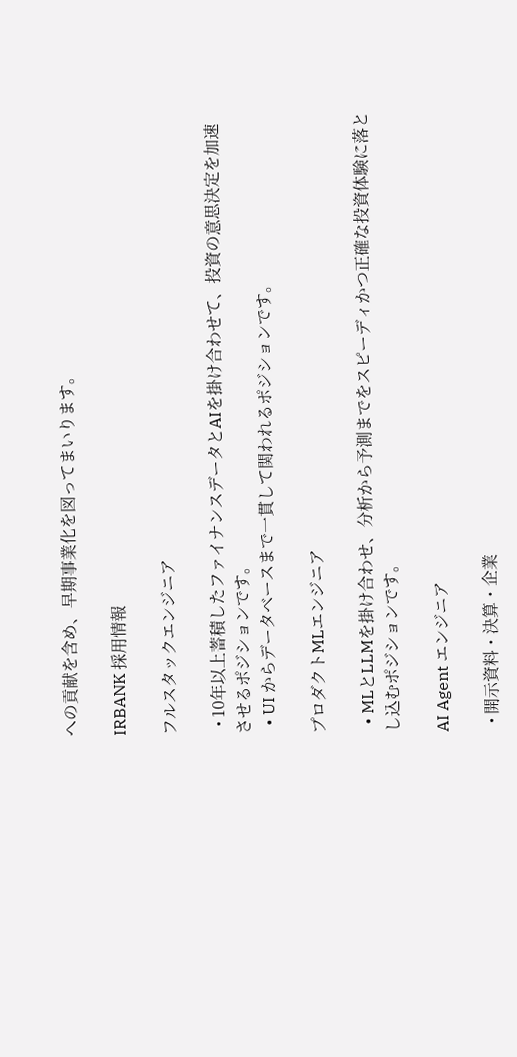への貢献を含め、早期事業化を図ってまいります。

IRBANK 採用情報

フルスタックエンジニア

  • 10年以上蓄積したファイナンスデータとAIを掛け合わせて、投資の意思決定を加速させるポジションです。
  • UI からデータベースまで一貫して関われるポジションです。

プロダクトMLエンジニア

  • MLとLLMを掛け合わせ、分析から予測までをスピーディかつ正確な投資体験に落とし込むポジションです。

AI Agent エンジニア

  • 開示資料・決算・企業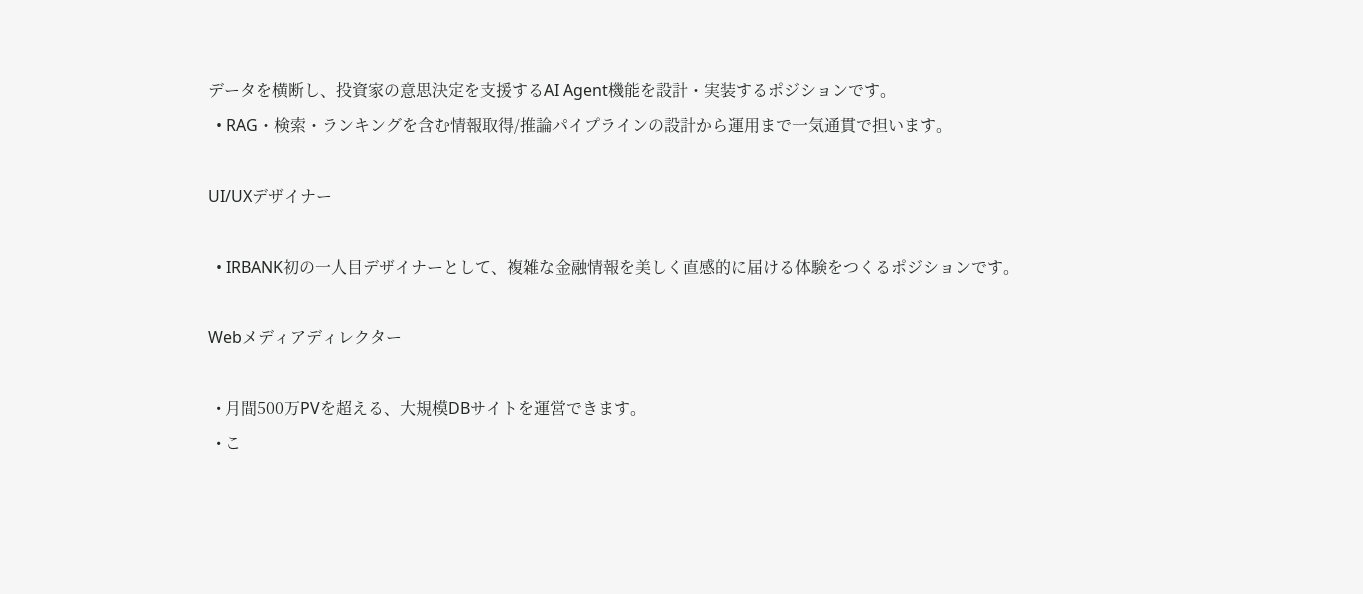データを横断し、投資家の意思決定を支援するAI Agent機能を設計・実装するポジションです。
  • RAG・検索・ランキングを含む情報取得/推論パイプラインの設計から運用まで一気通貫で担います。

UI/UXデザイナー

  • IRBANK初の一人目デザイナーとして、複雑な金融情報を美しく直感的に届ける体験をつくるポジションです。

Webメディアディレクター

  • 月間500万PVを超える、大規模DBサイトを運営できます。
  • こ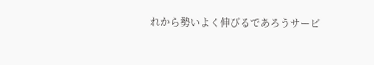れから勢いよく伸びるであろうサービ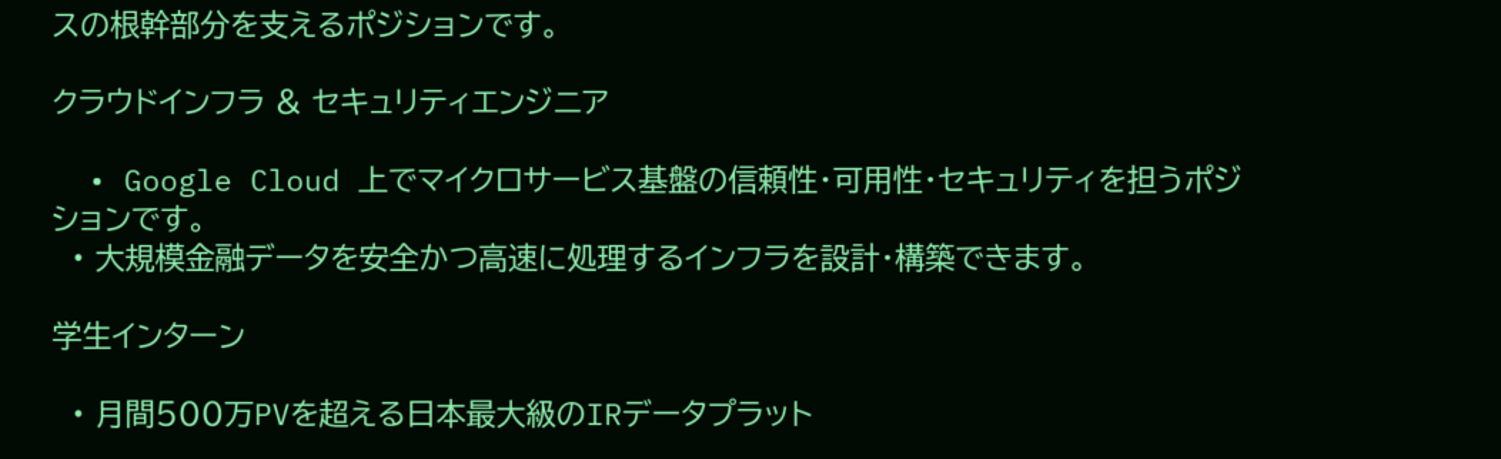スの根幹部分を支えるポジションです。

クラウドインフラ & セキュリティエンジニア

  • Google Cloud 上でマイクロサービス基盤の信頼性・可用性・セキュリティを担うポジションです。
  • 大規模金融データを安全かつ高速に処理するインフラを設計・構築できます。

学生インターン

  • 月間500万PVを超える日本最大級のIRデータプラット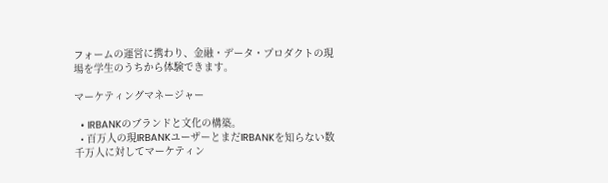フォームの運営に携わり、金融・データ・プロダクトの現場を学生のうちから体験できます。

マーケティングマネージャー

  • IRBANKのブランドと文化の構築。
  • 百万人の現IRBANKユーザーとまだIRBANKを知らない数千万人に対してマーケティン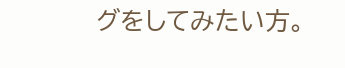グをしてみたい方。